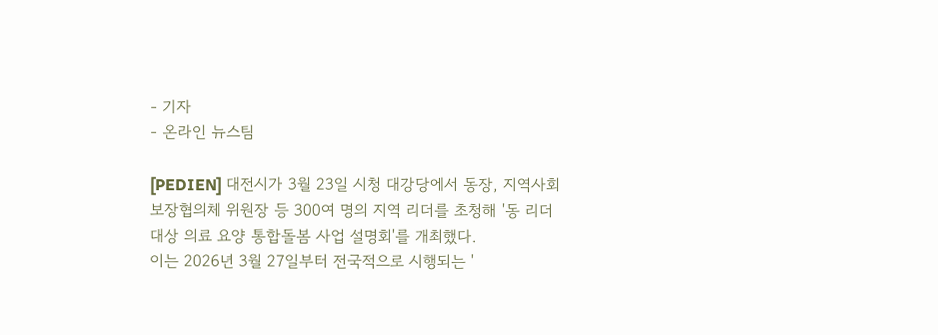- 기자
- 온라인 뉴스팀

[PEDIEN] 대전시가 3월 23일 시청 대강당에서 동장, 지역사회보장협의체 위원장 등 300여 명의 지역 리더를 초청해 '동 리더 대상 의료 요양 통합돌봄 사업 설명회'를 개최했다.
이는 2026년 3월 27일부터 전국적으로 시행되는 '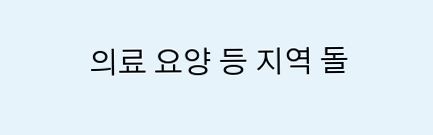의료 요양 등 지역 돌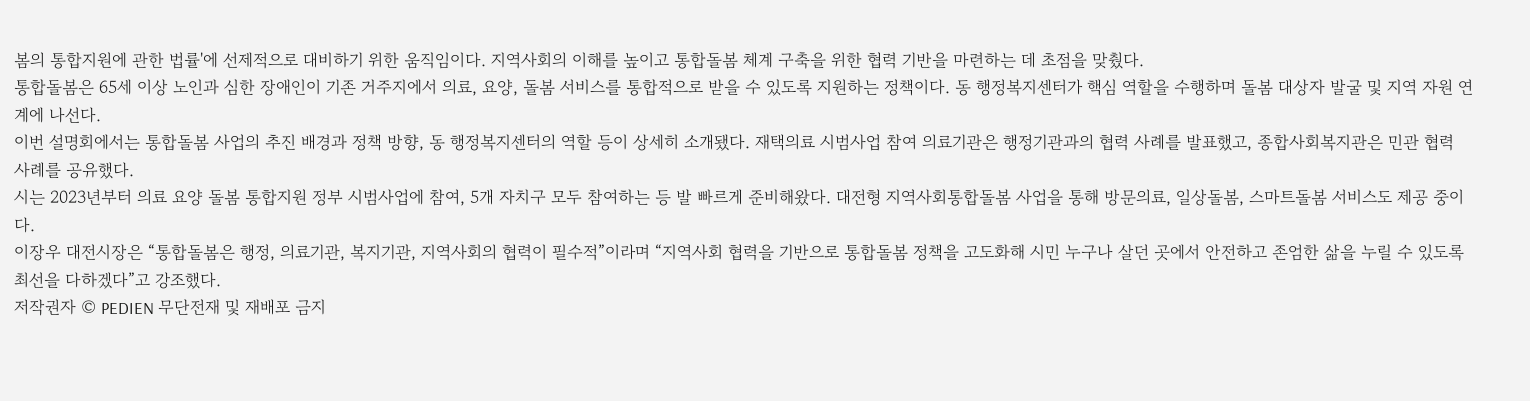봄의 통합지원에 관한 법률'에 선제적으로 대비하기 위한 움직임이다. 지역사회의 이해를 높이고 통합돌봄 체계 구축을 위한 협력 기반을 마련하는 데 초점을 맞췄다.
통합돌봄은 65세 이상 노인과 심한 장애인이 기존 거주지에서 의료, 요양, 돌봄 서비스를 통합적으로 받을 수 있도록 지원하는 정책이다. 동 행정복지센터가 핵심 역할을 수행하며 돌봄 대상자 발굴 및 지역 자원 연계에 나선다.
이번 설명회에서는 통합돌봄 사업의 추진 배경과 정책 방향, 동 행정복지센터의 역할 등이 상세히 소개됐다. 재택의료 시범사업 참여 의료기관은 행정기관과의 협력 사례를 발표했고, 종합사회복지관은 민관 협력 사례를 공유했다.
시는 2023년부터 의료 요양 돌봄 통합지원 정부 시범사업에 참여, 5개 자치구 모두 참여하는 등 발 빠르게 준비해왔다. 대전형 지역사회통합돌봄 사업을 통해 방문의료, 일상돌봄, 스마트돌봄 서비스도 제공 중이다.
이장우 대전시장은 “통합돌봄은 행정, 의료기관, 복지기관, 지역사회의 협력이 필수적”이라며 “지역사회 협력을 기반으로 통합돌봄 정책을 고도화해 시민 누구나 살던 곳에서 안전하고 존엄한 삶을 누릴 수 있도록 최선을 다하겠다”고 강조했다.
저작권자 © PEDIEN 무단전재 및 재배포 금지